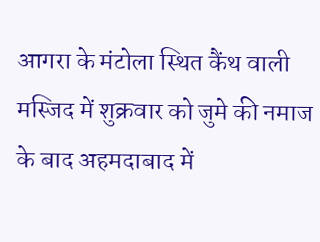आगरा के मंटोला स्थित कैंथ वाली मस्जिद में शुक्रवार को जुमे की नमाज के बाद अहमदाबाद में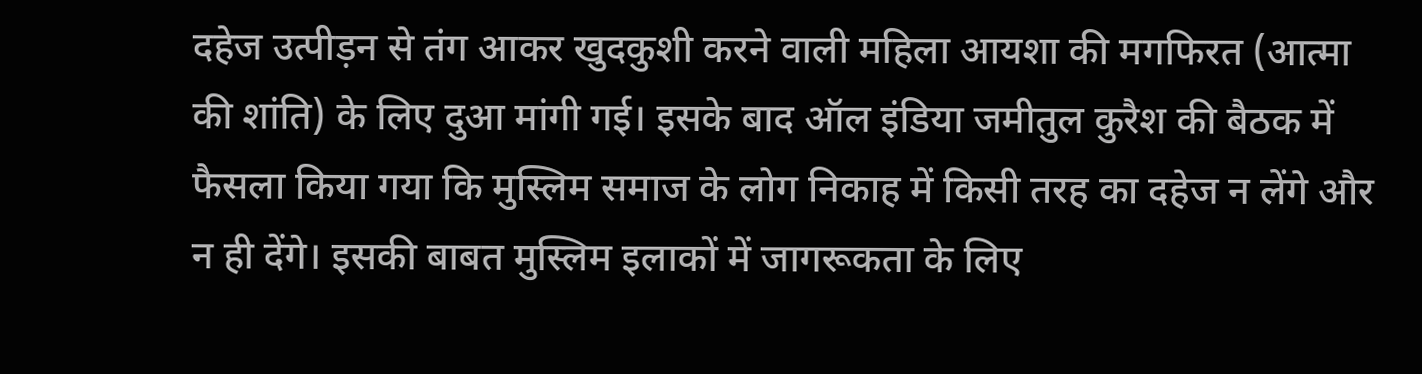दहेज उत्पीड़न से तंग आकर खुदकुशी करने वाली महिला आयशा की मगफिरत (आत्मा की शांति) के लिए दुआ मांगी गई। इसके बाद ऑल इंडिया जमीतुल कुरैश की बैठक में फैसला किया गया कि मुस्लिम समाज के लोग निकाह में किसी तरह का दहेज न लेंगे और न ही देंगे। इसकी बाबत मुस्लिम इलाकों में जागरूकता के लिए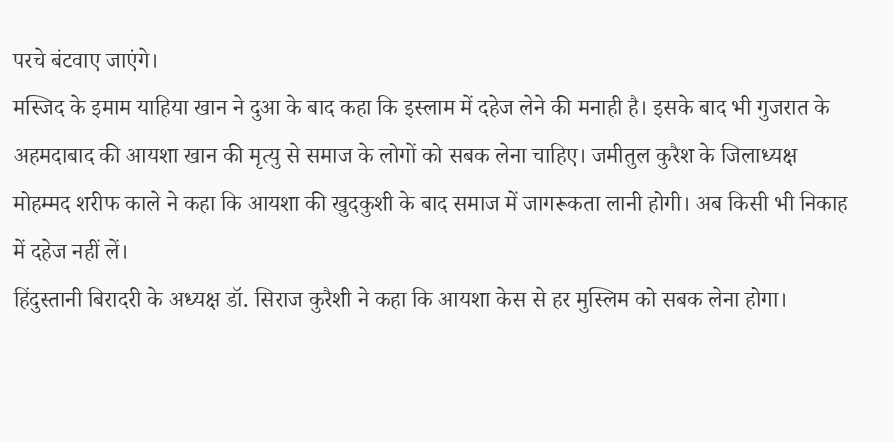परचे बंटवाए जाएंगे।
मस्जिद के इमाम याहिया खान ने दुआ के बाद कहा कि इस्लाम में दहेज लेने की मनाही है। इसके बाद भी गुजरात के अहमदाबाद की आयशा खान की मृत्यु से समाज के लोगों को सबक लेना चाहिए। जमीतुल कुरैश के जिलाध्यक्ष मोहम्मद शरीफ काले ने कहा कि आयशा की खुदकुशी के बाद समाज में जागरूकता लानी होगी। अब किसी भी निकाह में दहेज नहीं लें।
हिंदुस्तानी बिरादरी के अध्यक्ष डॉ. सिराज कुरैशी ने कहा कि आयशा केस से हर मुस्लिम को सबक लेना होगा।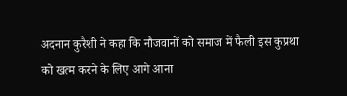अदनान कुरैशी ने कहा कि नौजवानों को समाज में फैली इस कुप्रथा को खत्म करने के लिए आगे आना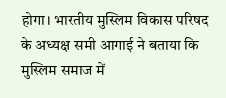होगा। भारतीय मुस्लिम विकास परिषद के अध्यक्ष समी आगाई ने बताया कि मुस्लिम समाज में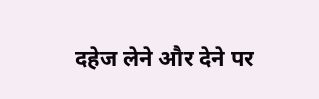दहेज लेने और देने पर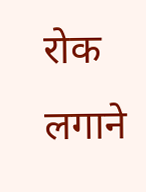रोक लगाने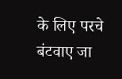के लिए परचे बंटवाए जा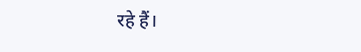रहे हैं।